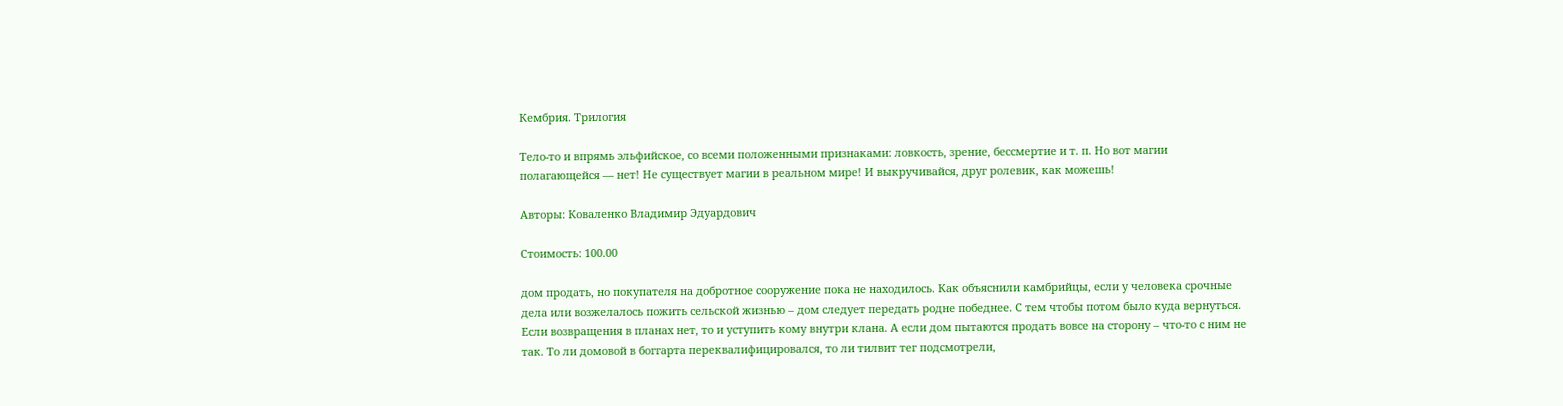Кембрия. Трилогия

Тело-то и впрямь эльфийское, со всеми положенными признаками: ловкость, зрение, бессмертие и т. п. Но вот магии полагающейся — нет! Не существует магии в реальном мире! И выкручивайся, друг ролевик, как можешь!

Авторы: Коваленко Владимир Эдуардович

Стоимость: 100.00

дом продать, но покупателя на добротное сооружение пока не находилось. Как объяснили камбрийцы, если у человека срочные дела или возжелалось пожить сельской жизнью – дом следует передать родне победнее. С тем чтобы потом было куда вернуться. Если возвращения в планах нет, то и уступить кому внутри клана. А если дом пытаются продать вовсе на сторону – что‑то с ним не так. То ли домовой в боггарта переквалифицировался, то ли тилвит тег подсмотрели,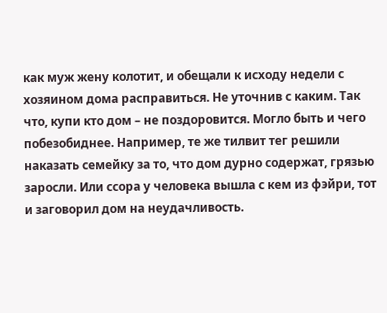как муж жену колотит, и обещали к исходу недели с хозяином дома расправиться. Не уточнив с каким. Так что, купи кто дом – не поздоровится. Могло быть и чего побезобиднее. Например, те же тилвит тег решили наказать семейку за то, что дом дурно содержат, грязью заросли. Или ссора у человека вышла с кем из фэйри, тот и заговорил дом на неудачливость.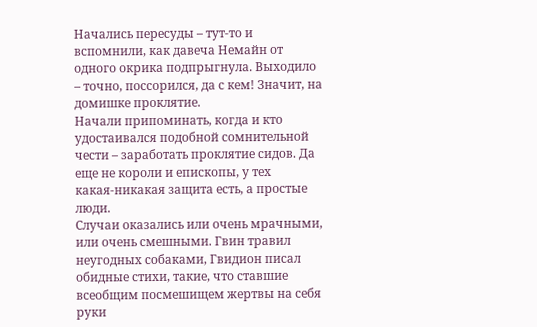Начались пересуды – тут‑то и вспомнили, как давеча Немайн от одного окрика подпрыгнула. Выходило – точно, поссорился, да с кем! Значит, на домишке проклятие.
Начали припоминать, когда и кто удостаивался подобной сомнительной чести – заработать проклятие сидов. Да еще не короли и епископы, у тех какая‑никакая защита есть, а простые люди.
Случаи оказались или очень мрачными, или очень смешными. Гвин травил неугодных собаками, Гвидион писал обидные стихи, такие, что ставшие всеобщим посмешищем жертвы на себя руки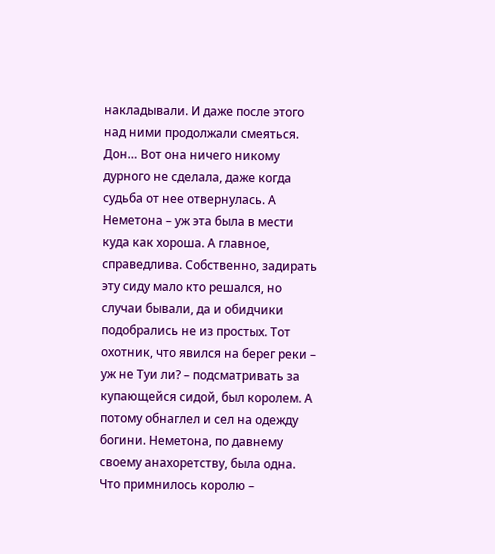накладывали. И даже после этого над ними продолжали смеяться. Дон… Вот она ничего никому дурного не сделала, даже когда судьба от нее отвернулась. А Неметона – уж эта была в мести куда как хороша. А главное, справедлива. Собственно, задирать эту сиду мало кто решался, но случаи бывали, да и обидчики подобрались не из простых. Тот охотник, что явился на берег реки – уж не Туи ли? – подсматривать за купающейся сидой, был королем. А потому обнаглел и сел на одежду богини. Неметона, по давнему своему анахоретству, была одна. Что примнилось королю –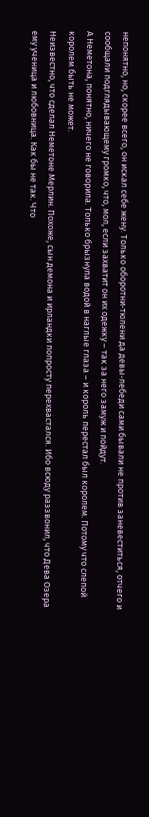непонятно, но, скорее всего, он искал себе жену. Только оборотни‑тюлени да девы‑лебеди сами бывали не против заневеститься, отчего и сообщали подглядывающему громко, что, мол, если захватит он их одежку – так за него замуж и пойдут.
А Неметона, понятно, ничего не говорила. Только брызнула водой в наглые глаза – и король перестал был королем. Потому что слепой королем быть не может.
Неизвестно, что сделал Неметоне Мерлин. Похоже, сын демона и ирландки попросту перехвастался. Ибо всюду раззвонил, что Дева Озера ему ученица и любовница. Как бы не так. Что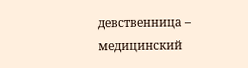девственница – медицинский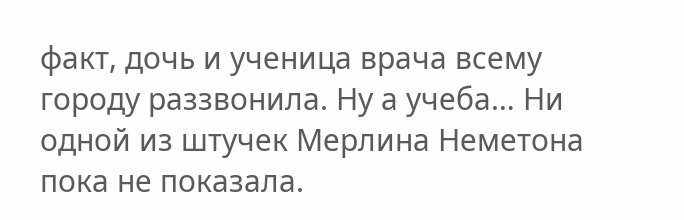факт, дочь и ученица врача всему городу раззвонила. Ну а учеба… Ни одной из штучек Мерлина Неметона пока не показала.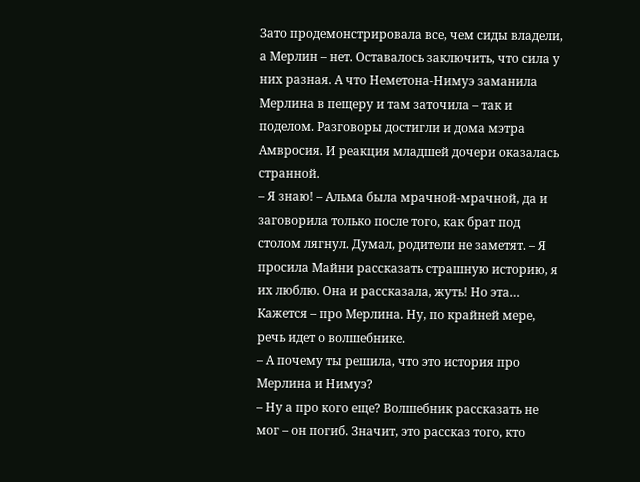Зато продемонстрировала все, чем сиды владели, а Мерлин – нет. Оставалось заключить, что сила у них разная. А что Неметона‑Нимуэ заманила Мерлина в пещеру и там заточила – так и поделом. Разговоры достигли и дома мэтра Амвросия. И реакция младшей дочери оказалась странной.
– Я знаю! – Альма была мрачной‑мрачной, да и заговорила только после того, как брат под столом лягнул. Думал, родители не заметят. – Я просила Майни рассказать страшную историю, я их люблю. Она и рассказала, жуть! Но эта… Кажется – про Мерлина. Ну, по крайней мере, речь идет о волшебнике.
– А почему ты решила, что это история про Мерлина и Нимуэ?
– Ну а про кого еще? Волшебник рассказать не мог – он погиб. Значит, это рассказ того, кто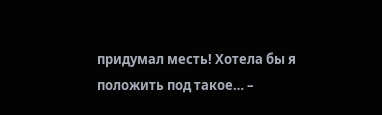придумал месть! Хотела бы я положить под такое… –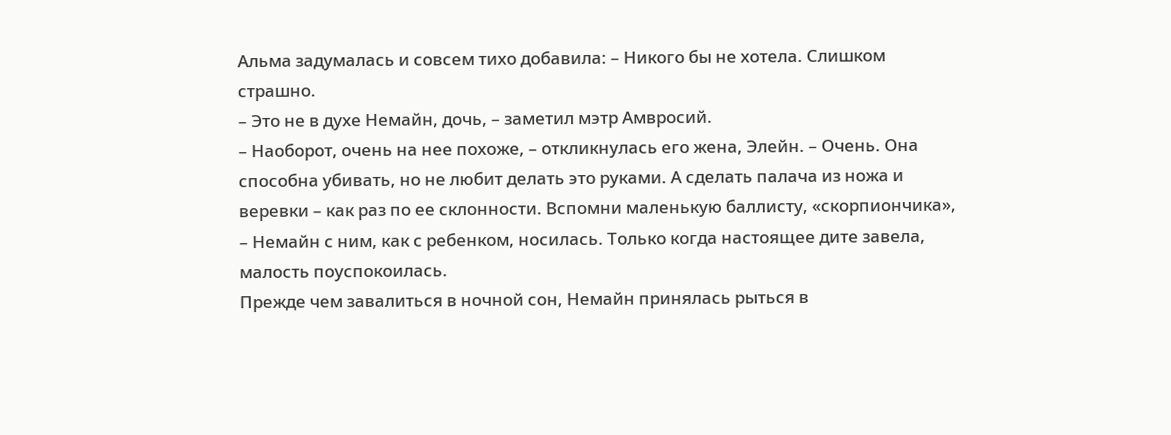Альма задумалась и совсем тихо добавила: – Никого бы не хотела. Слишком страшно.
– Это не в духе Немайн, дочь, – заметил мэтр Амвросий.
– Наоборот, очень на нее похоже, – откликнулась его жена, Элейн. – Очень. Она способна убивать, но не любит делать это руками. А сделать палача из ножа и веревки – как раз по ее склонности. Вспомни маленькую баллисту, «скорпиончика», – Немайн с ним, как с ребенком, носилась. Только когда настоящее дите завела, малость поуспокоилась.
Прежде чем завалиться в ночной сон, Немайн принялась рыться в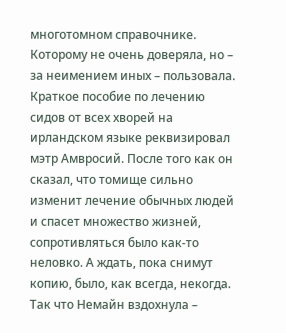многотомном справочнике. Которому не очень доверяла, но – за неимением иных – пользовала. Краткое пособие по лечению сидов от всех хворей на ирландском языке реквизировал мэтр Амвросий. После того как он сказал, что томище сильно изменит лечение обычных людей и спасет множество жизней, сопротивляться было как‑то неловко. А ждать, пока снимут копию, было, как всегда, некогда. Так что Немайн вздохнула –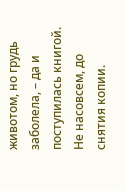животом, но грудь заболела, – да и поступилась книгой. Не насовсем, до снятия копии.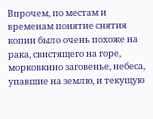Впрочем, по местам и временам понятие снятия копии было очень похоже на рака, свистящего на горе, морковкино заговенье, небеса, упавшие на землю, и текущую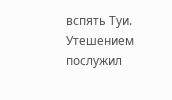вспять Туи. Утешением послужил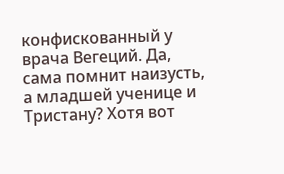конфискованный у врача Вегеций. Да, сама помнит наизусть, а младшей ученице и Тристану? Хотя вот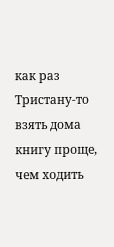как раз Тристану‑то взять дома книгу проще, чем ходить